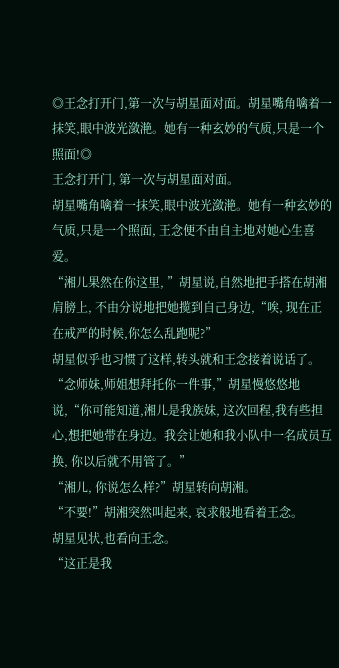◎王念打开门,第一次与胡星面对面。胡星嘴角噙着一抹笑,眼中波光潋滟。她有一种玄妙的气质,只是一个照面!◎
王念打开门, 第一次与胡星面对面。
胡星嘴角噙着一抹笑,眼中波光潋滟。她有一种玄妙的气质,只是一个照面, 王念便不由自主地对她心生喜爱。
“湘儿果然在你这里, ”胡星说,自然地把手搭在胡湘肩膀上, 不由分说地把她揽到自己身边,“唉, 现在正在戒严的时候,你怎么乱跑呢?”
胡星似乎也习惯了这样,转头就和王念接着说话了。
“念师妹,师姐想拜托你一件事,”胡星慢悠悠地说,“你可能知道,湘儿是我族妹, 这次回程,我有些担心,想把她带在身边。我会让她和我小队中一名成员互换, 你以后就不用管了。”
“湘儿, 你说怎么样?”胡星转向胡湘。
“不要!”胡湘突然叫起来, 哀求般地看着王念。
胡星见状,也看向王念。
“这正是我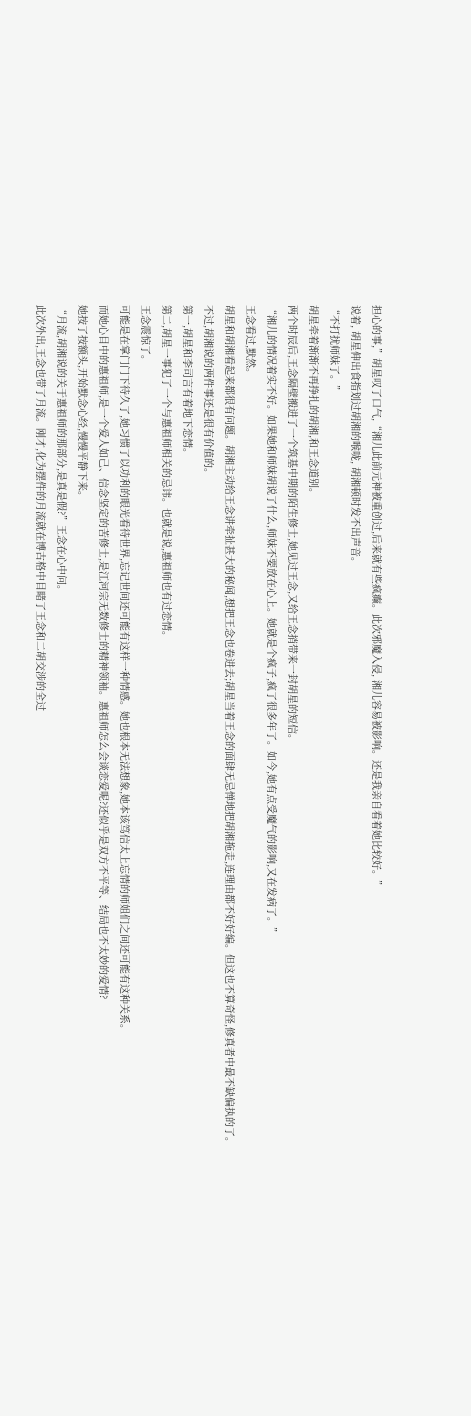担心的事,”胡星叹了口气,“湘儿此前元神被重创过,后来就有些疯癫。此次邪魔入侵, 湘儿容易被影响。还是我亲自看着她比较好。”
说着, 胡星伸出食指划过胡湘的喉咙, 胡湘顿时发不出声音。
“不打扰师妹了。”
胡星牵着渐渐不再挣扎的胡湘,和王念道别。
两个时辰后,王念隔壁搬进了一个筑基中期的陌生修士,她见过王念,又给王念捎带来一封胡星的短信。
“湘儿的情况着实不好。如果她和师妹胡说了什么,师妹不要放在心上。她就是个疯子,疯了很多年了。如今,她有点受魔气的影响,又在发病了。”
王念看过,默然。
胡星和胡湘看起来都很有问题。胡湘主动给王念讲牵扯甚大的秘闻,想把王念也卷进去;胡星当着王念的面肆无忌惮地把胡湘拖走,连理由都不好好编。但这也不算奇怪,修真者中最不缺偏执的了。
不过,胡湘说的两件事还是很有价值的。
第一,胡星和李司言有着地下恋情。
第二,胡星一事犯了一个与惠祖师相关的忌讳。也就是说,惠祖师也有过恋情。
王念震惊了。
可能是在掌门门下待久了,她习惯了以功利的眼光看待世界,忘记世间还可能有这样一种情感。她也根本无法想象,她本该笃信太上忘情的师姐们之间还可能有这种关系。
而她心目中的惠祖师,是一个爱人如己、信念坚定的苦修士,是江河宗无数修士的精神领袖。惠祖师怎么会谈恋爱呢?还似乎是双方不平等、结局也不太妙的爱情?
她按了按额头,开始默念心经,慢慢平静下来。
“月流,胡湘说的关于惠祖师的那部分,是真是假?”王念在心中问。
此次外出,王念也带了月流。刚才,化为摆件的月流就在博古格中目睹了王念和二胡交涉的全过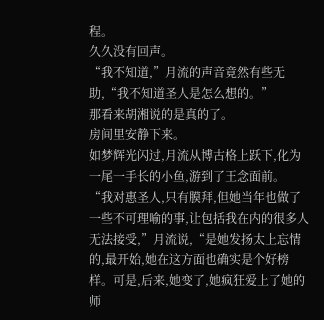程。
久久没有回声。
“我不知道,”月流的声音竟然有些无助,“我不知道圣人是怎么想的。”
那看来胡湘说的是真的了。
房间里安静下来。
如梦辉光闪过,月流从博古格上跃下,化为一尾一手长的小鱼,游到了王念面前。
“我对惠圣人,只有膜拜,但她当年也做了一些不可理喻的事,让包括我在内的很多人无法接受,”月流说,“是她发扬太上忘情的,最开始,她在这方面也确实是个好榜样。可是,后来,她变了,她疯狂爱上了她的师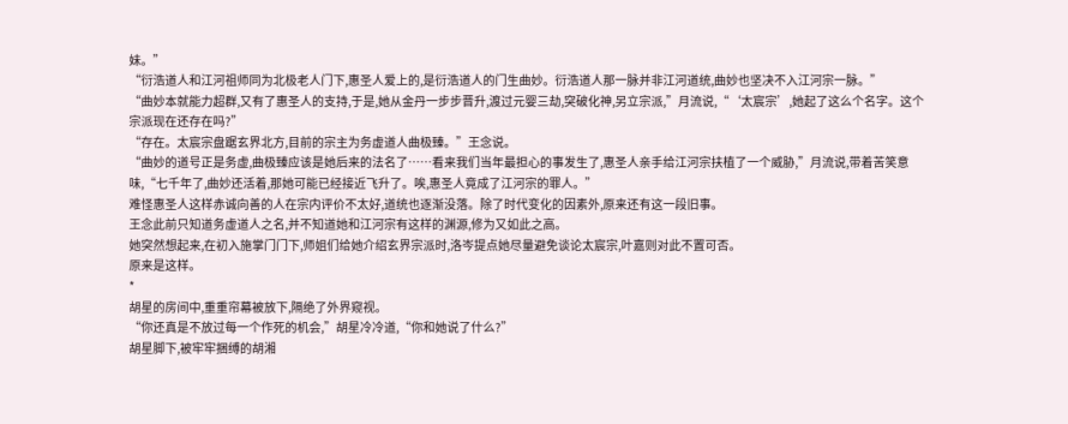妹。”
“衍浩道人和江河祖师同为北极老人门下,惠圣人爱上的,是衍浩道人的门生曲妙。衍浩道人那一脉并非江河道统,曲妙也坚决不入江河宗一脉。”
“曲妙本就能力超群,又有了惠圣人的支持,于是,她从金丹一步步晋升,渡过元婴三劫,突破化神,另立宗派,”月流说,“‘太宸宗’,她起了这么个名字。这个宗派现在还存在吗?”
“存在。太宸宗盘踞玄界北方,目前的宗主为务虚道人曲极臻。”王念说。
“曲妙的道号正是务虚,曲极臻应该是她后来的法名了……看来我们当年最担心的事发生了,惠圣人亲手给江河宗扶植了一个威胁,”月流说,带着苦笑意味,“七千年了,曲妙还活着,那她可能已经接近飞升了。唉,惠圣人竟成了江河宗的罪人。”
难怪惠圣人这样赤诚向善的人在宗内评价不太好,道统也逐渐没落。除了时代变化的因素外,原来还有这一段旧事。
王念此前只知道务虚道人之名,并不知道她和江河宗有这样的渊源,修为又如此之高。
她突然想起来,在初入施掌门门下,师姐们给她介绍玄界宗派时,洛岑提点她尽量避免谈论太宸宗,叶嘉则对此不置可否。
原来是这样。
*
胡星的房间中,重重帘幕被放下,隔绝了外界窥视。
“你还真是不放过每一个作死的机会,”胡星冷冷道,“你和她说了什么?”
胡星脚下,被牢牢捆缚的胡湘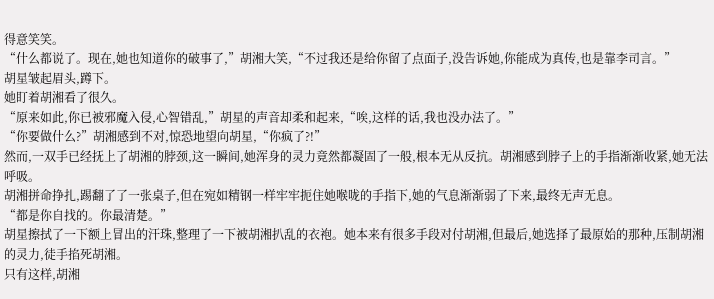得意笑笑。
“什么都说了。现在,她也知道你的破事了,”胡湘大笑,“不过我还是给你留了点面子,没告诉她,你能成为真传,也是靠李司言。”
胡星皱起眉头,蹲下。
她盯着胡湘看了很久。
“原来如此,你已被邪魔入侵,心智错乱,”胡星的声音却柔和起来,“唉,这样的话,我也没办法了。”
“你要做什么?”胡湘感到不对,惊恐地望向胡星,“你疯了?!”
然而,一双手已经抚上了胡湘的脖颈,这一瞬间,她浑身的灵力竟然都凝固了一般,根本无从反抗。胡湘感到脖子上的手指渐渐收紧,她无法呼吸。
胡湘拼命挣扎,踢翻了了一张桌子,但在宛如精钢一样牢牢扼住她喉咙的手指下,她的气息渐渐弱了下来,最终无声无息。
“都是你自找的。你最清楚。”
胡星擦拭了一下额上冒出的汗珠,整理了一下被胡湘扒乱的衣袍。她本来有很多手段对付胡湘,但最后,她选择了最原始的那种,压制胡湘的灵力,徒手掐死胡湘。
只有这样,胡湘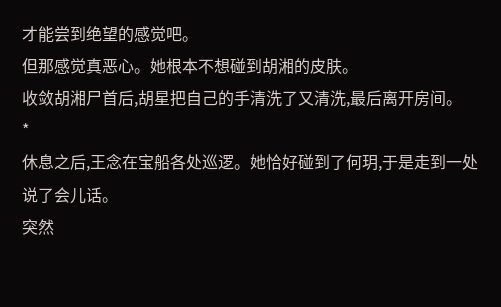才能尝到绝望的感觉吧。
但那感觉真恶心。她根本不想碰到胡湘的皮肤。
收敛胡湘尸首后,胡星把自己的手清洗了又清洗,最后离开房间。
*
休息之后,王念在宝船各处巡逻。她恰好碰到了何玥,于是走到一处说了会儿话。
突然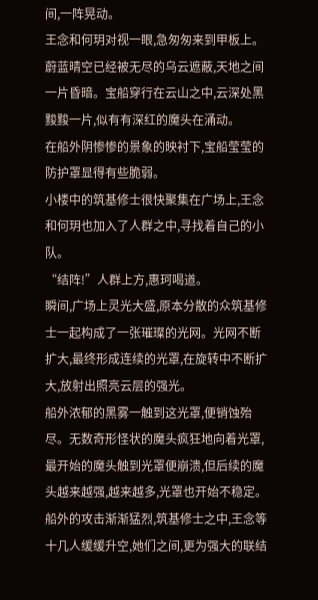间,一阵晃动。
王念和何玥对视一眼,急匆匆来到甲板上。
蔚蓝晴空已经被无尽的乌云遮蔽,天地之间一片昏暗。宝船穿行在云山之中,云深处黑黢黢一片,似有有深红的魔头在涌动。
在船外阴惨惨的景象的映衬下,宝船莹莹的防护罩显得有些脆弱。
小楼中的筑基修士很快聚集在广场上,王念和何玥也加入了人群之中,寻找着自己的小队。
“结阵!”人群上方,惠珂喝道。
瞬间,广场上灵光大盛,原本分散的众筑基修士一起构成了一张璀璨的光网。光网不断扩大,最终形成连续的光罩,在旋转中不断扩大,放射出照亮云层的强光。
船外浓郁的黑雾一触到这光罩,便销蚀殆尽。无数奇形怪状的魔头疯狂地向着光罩,最开始的魔头触到光罩便崩溃,但后续的魔头越来越强,越来越多,光罩也开始不稳定。
船外的攻击渐渐猛烈,筑基修士之中,王念等十几人缓缓升空,她们之间,更为强大的联结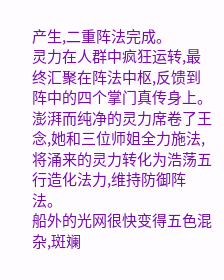产生,二重阵法完成。
灵力在人群中疯狂运转,最终汇聚在阵法中枢,反馈到阵中的四个掌门真传身上。
澎湃而纯净的灵力席卷了王念,她和三位师姐全力施法,将涌来的灵力转化为浩荡五行造化法力,维持防御阵法。
船外的光网很快变得五色混杂,斑斓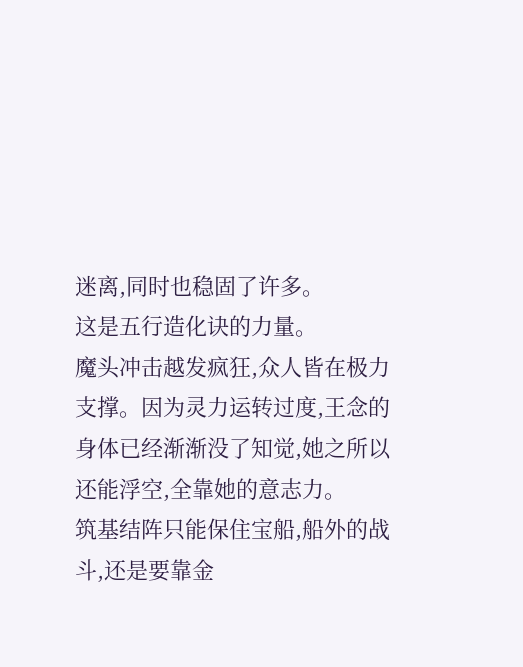迷离,同时也稳固了许多。
这是五行造化诀的力量。
魔头冲击越发疯狂,众人皆在极力支撑。因为灵力运转过度,王念的身体已经渐渐没了知觉,她之所以还能浮空,全靠她的意志力。
筑基结阵只能保住宝船,船外的战斗,还是要靠金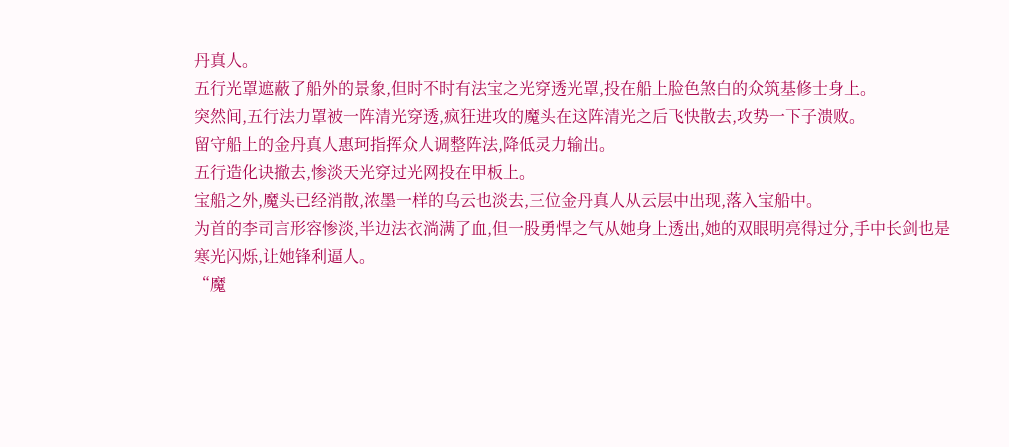丹真人。
五行光罩遮蔽了船外的景象,但时不时有法宝之光穿透光罩,投在船上脸色煞白的众筑基修士身上。
突然间,五行法力罩被一阵清光穿透,疯狂进攻的魔头在这阵清光之后飞快散去,攻势一下子溃败。
留守船上的金丹真人惠珂指挥众人调整阵法,降低灵力输出。
五行造化诀撤去,惨淡天光穿过光网投在甲板上。
宝船之外,魔头已经消散,浓墨一样的乌云也淡去,三位金丹真人从云层中出现,落入宝船中。
为首的李司言形容惨淡,半边法衣淌满了血,但一股勇悍之气从她身上透出,她的双眼明亮得过分,手中长剑也是寒光闪烁,让她锋利逼人。
“魔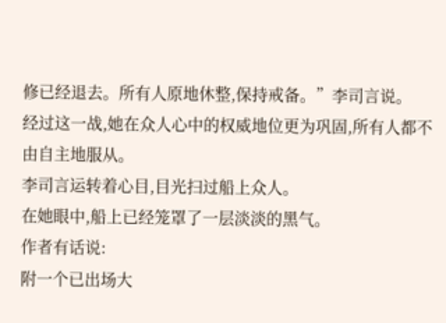修已经退去。所有人原地休整,保持戒备。”李司言说。
经过这一战,她在众人心中的权威地位更为巩固,所有人都不由自主地服从。
李司言运转着心目,目光扫过船上众人。
在她眼中,船上已经笼罩了一层淡淡的黑气。
作者有话说:
附一个已出场大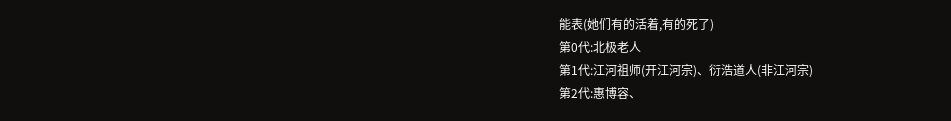能表(她们有的活着,有的死了)
第0代:北极老人
第1代:江河祖师(开江河宗)、衍浩道人(非江河宗)
第2代:惠博容、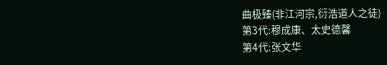曲极臻(非江河宗,衍浩道人之徒)
第3代:穆成康、太史德馨
第4代:张文华